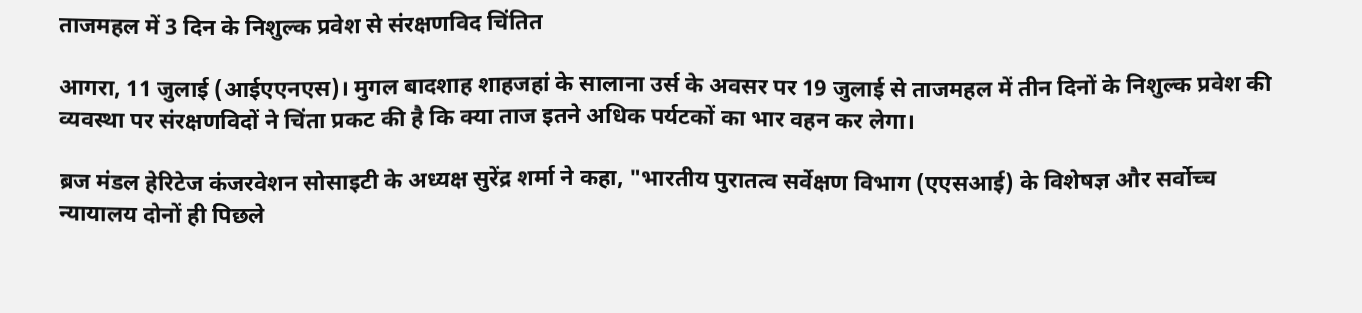ताजमहल में 3 दिन के निशुल्क प्रवेश से संरक्षणविद चिंतित

आगरा, 11 जुलाई (आईएएनएस)। मुगल बादशाह शाहजहां के सालाना उर्स के अवसर पर 19 जुलाई से ताजमहल में तीन दिनों के निशुल्क प्रवेश की व्यवस्था पर संरक्षणविदों ने चिंता प्रकट की है कि क्या ताज इतने अधिक पर्यटकों का भार वहन कर लेगा।

ब्रज मंडल हेरिटेज कंजरवेशन सोसाइटी के अध्यक्ष सुरेंद्र शर्मा ने कहा, "भारतीय पुरातत्व सर्वेक्षण विभाग (एएसआई) के विशेषज्ञ और सर्वोच्च न्यायालय दोनों ही पिछले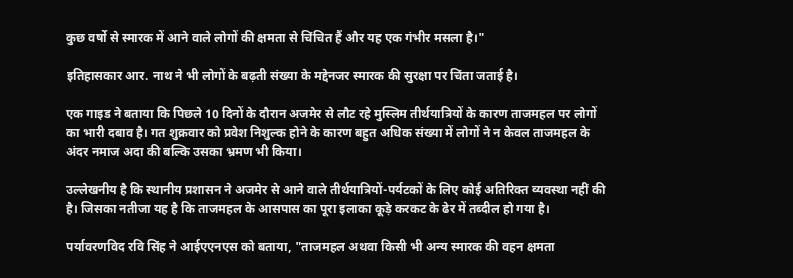कुछ वर्षो से स्मारक में आने वाले लोगों की क्षमता से चिंचित हैं और यह एक गंभीर मसला है।"

इतिहासकार आर. नाथ ने भी लोगों के बढ़ती संख्या के मद्देनजर स्मारक की सुरक्षा पर चिंता जताई है।

एक गाइड ने बताया कि पिछले 10 दिनों के दौरान अजमेर से लौट रहे मुस्लिम तीर्थयात्रियों के कारण ताजमहल पर लोगों का भारी दबाव है। गत शुक्रवार को प्रवेश निशुल्क होने के कारण बहुत अधिक संख्या में लोगों ने न केवल ताजमहल के अंदर नमाज अदा की बल्कि उसका भ्रमण भी किया।

उल्लेखनीय है कि स्थानीय प्रशासन ने अजमेर से आने वाले तीर्थयात्रियों-पर्यटकों के लिए कोई अतिरिक्त व्यवस्था नहीं की है। जिसका नतीजा यह है कि ताजमहल के आसपास का पूरा इलाका कूड़े करकट के ढेर में तब्दील हो गया है।

पर्यावरणविद रवि सिंह ने आईएएनएस को बताया, "ताजमहल अथवा किसी भी अन्य स्मारक की वहन क्षमता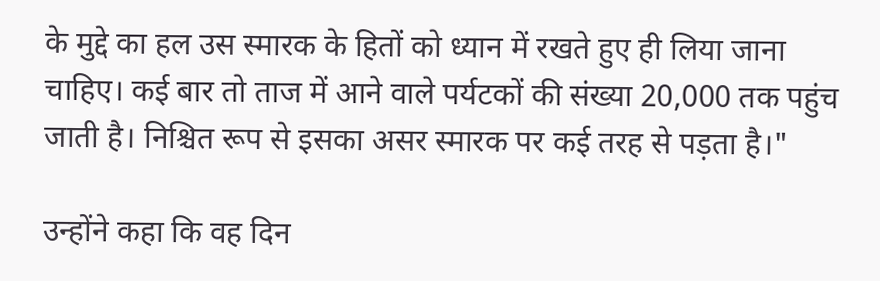के मुद्दे का हल उस स्मारक के हितों को ध्यान में रखते हुए ही लिया जाना चाहिए। कई बार तो ताज में आने वाले पर्यटकों की संख्या 20,000 तक पहुंच जाती है। निश्चित रूप से इसका असर स्मारक पर कई तरह से पड़ता है।"

उन्होंने कहा कि वह दिन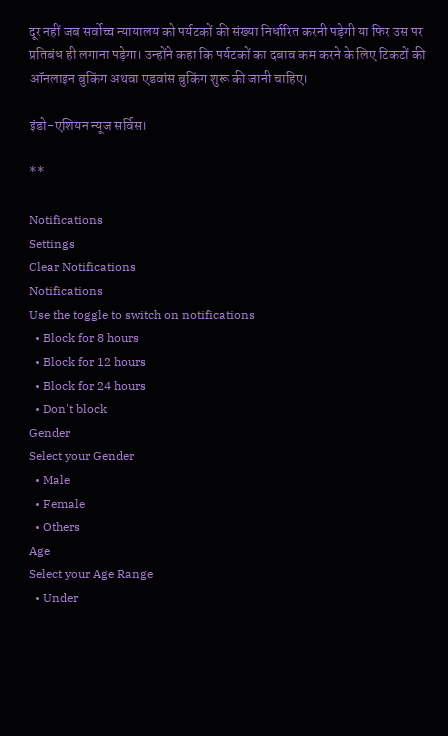दूर नहीं जब सर्वोच्च न्यायालय को पर्यटकों की संख्या निर्धारित करनी पड़ेगी या फिर उस पर प्रतिबंध ही लगाना पड़ेगा। उन्होंने कहा कि पर्यटकों का दबाव कम करने के लिए टिकटों की ऑनलाइन बुकिंग अथवा एडवांस बुकिंग शुरू की जानी चाहिए।

इंडो-एशियन न्यूज सर्विस।

**

Notifications
Settings
Clear Notifications
Notifications
Use the toggle to switch on notifications
  • Block for 8 hours
  • Block for 12 hours
  • Block for 24 hours
  • Don't block
Gender
Select your Gender
  • Male
  • Female
  • Others
Age
Select your Age Range
  • Under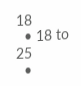18
  • 18 to 25
  •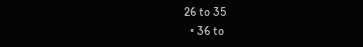26 to 35
  • 36 to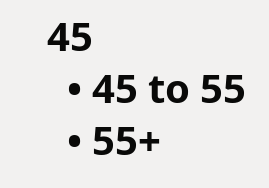45
  • 45 to 55
  • 55+